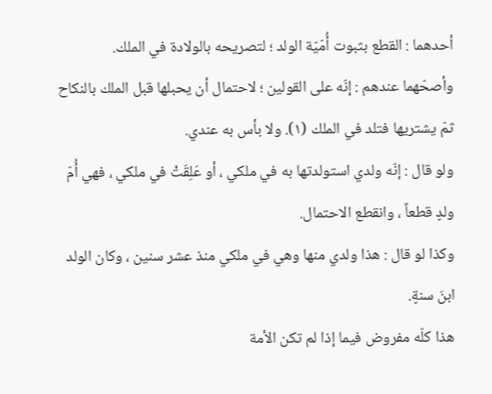أحدهما : القطع بثبوت أُمّيّة الولد ؛ لتصريحه بالولادة في الملك.
وأصحّهما عندهم : إنّه على القولين ؛ لاحتمال أن يحبلها قبل الملك بالنكاح ثمّ يشتريها فتلد في الملك (١). ولا بأس به عندي.
ولو قال : إنّه ولدي استولدتها به في ملكي ، أو عَلِقَتْ في ملكي ، فهي أُمّ ولدٍ قطعاً ، وانقطع الاحتمال.
وكذا لو قال : هذا ولدي منها وهي في ملكي منذ عشر سنين ، وكان الولد ابنَ سنةٍ.
هذا كلّه مفروض فيما إذا لم تكن الأمة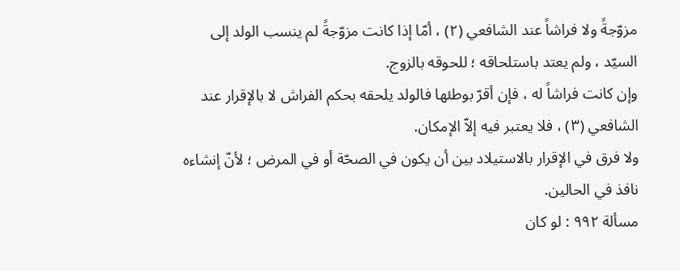مزوّجةً ولا فراشاً عند الشافعي (٢) ، أمّا إذا كانت مزوّجةً لم ينسب الولد إلى السيّد ، ولم يعتد باستلحاقه ؛ للحوقه بالزوج.
وإن كانت فراشاً له ، فإن أقرّ بوطئها فالولد يلحقه بحكم الفراش لا بالإقرار عند الشافعي (٣) ، فلا يعتبر فيه إلاّ الإمكان.
ولا فرق في الإقرار بالاستيلاد بين أن يكون في الصحّة أو في المرض ؛ لأنّ إنشاءه نافذ في الحالين.
مسألة ٩٩٢ : لو كان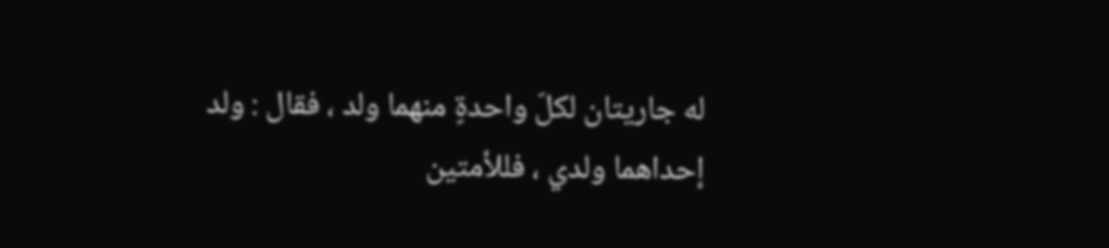له جاريتان لكلّ واحدةٍ منهما ولد ، فقال : ولد إحداهما ولدي ، فللأمتين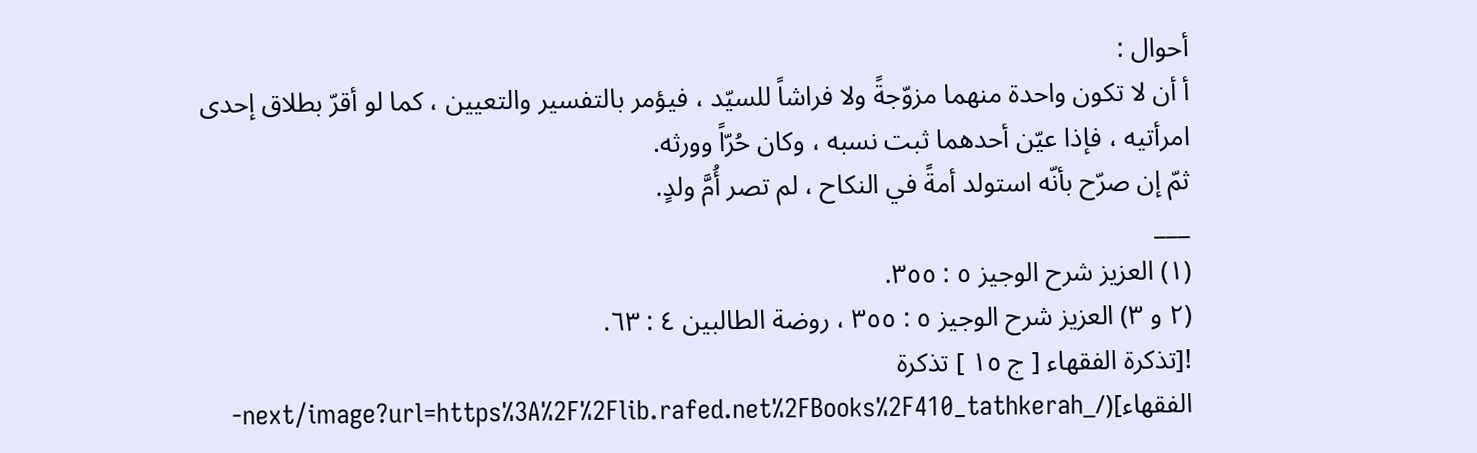أحوال :
أ أن لا تكون واحدة منهما مزوّجةً ولا فراشاً للسيّد ، فيؤمر بالتفسير والتعيين ، كما لو أقرّ بطلاق إحدى امرأتيه ، فإذا عيّن أحدهما ثبت نسبه ، وكان حُرّاً وورثه.
ثمّ إن صرّح بأنّه استولد أمةً في النكاح ، لم تصر أُمَّ ولدٍ.
___
(١) العزيز شرح الوجيز ٥ : ٣٥٥.
(٢ و ٣) العزيز شرح الوجيز ٥ : ٣٥٥ ، روضة الطالبين ٤ : ٦٣.
![تذكرة الفقهاء [ ج ١٥ ] تذكرة الفقهاء](/_next/image?url=https%3A%2F%2Flib.rafed.net%2FBooks%2F410_tathkerah-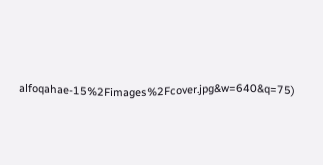alfoqahae-15%2Fimages%2Fcover.jpg&w=640&q=75)